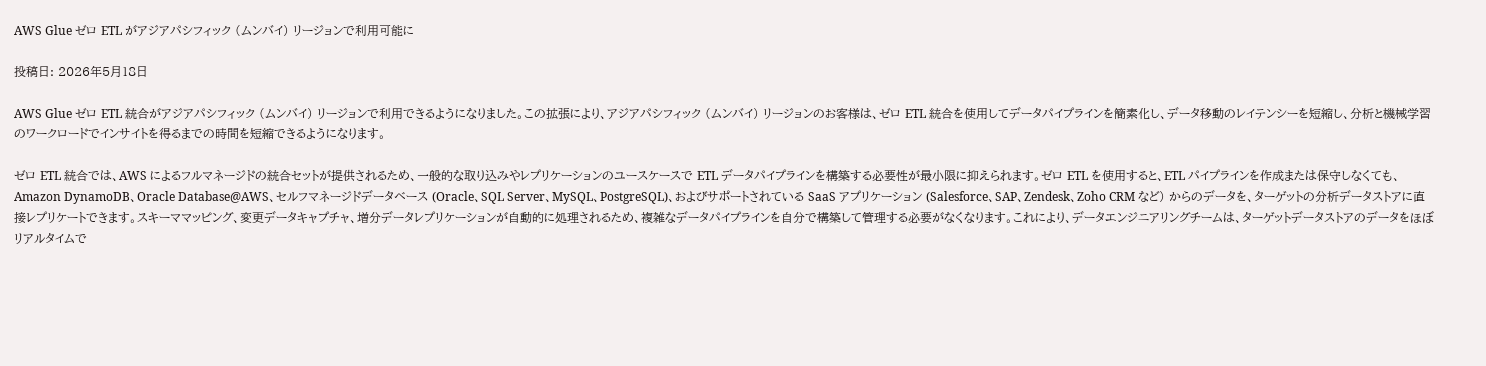AWS Glue ゼロ ETL がアジアパシフィック (ムンバイ) リージョンで利用可能に

投稿日: 2026年5月18日

AWS Glue ゼロ ETL 統合がアジアパシフィック (ムンバイ) リージョンで利用できるようになりました。この拡張により、アジアパシフィック (ムンバイ) リージョンのお客様は、ゼロ ETL 統合を使用してデータパイプラインを簡素化し、データ移動のレイテンシーを短縮し、分析と機械学習のワークロードでインサイトを得るまでの時間を短縮できるようになります。

ゼロ ETL 統合では、AWS によるフルマネージドの統合セットが提供されるため、一般的な取り込みやレプリケーションのユースケースで ETL データパイプラインを構築する必要性が最小限に抑えられます。ゼロ ETL を使用すると、ETL パイプラインを作成または保守しなくても、Amazon DynamoDB、Oracle Database@AWS、セルフマネージドデータベース (Oracle、SQL Server、MySQL、PostgreSQL)、およびサポートされている SaaS アプリケーション (Salesforce、SAP、Zendesk、Zoho CRM など) からのデータを、ターゲットの分析データストアに直接レプリケートできます。スキーママッピング、変更データキャプチャ、増分データレプリケーションが自動的に処理されるため、複雑なデータパイプラインを自分で構築して管理する必要がなくなります。これにより、データエンジニアリングチームは、ターゲットデータストアのデータをほぼリアルタイムで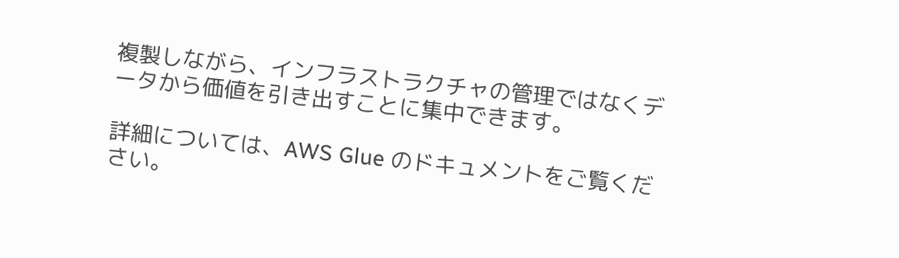複製しながら、インフラストラクチャの管理ではなくデータから価値を引き出すことに集中できます。

詳細については、AWS Glue のドキュメントをご覧ください。